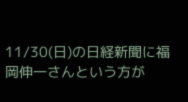11/30(日)の日経新聞に福岡伸一さんという方が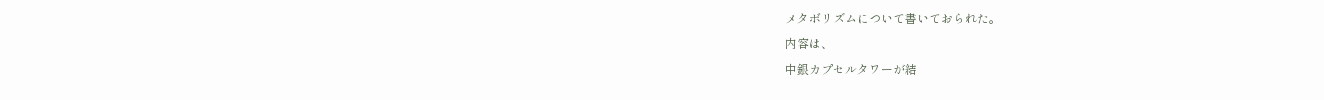メタボリズムについて書いておられた。
内容は、
中銀カプセルタワーが結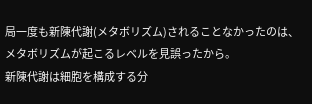局一度も新陳代謝(メタボリズム)されることなかったのは、メタボリズムが起こるレベルを見誤ったから。
新陳代謝は細胞を構成する分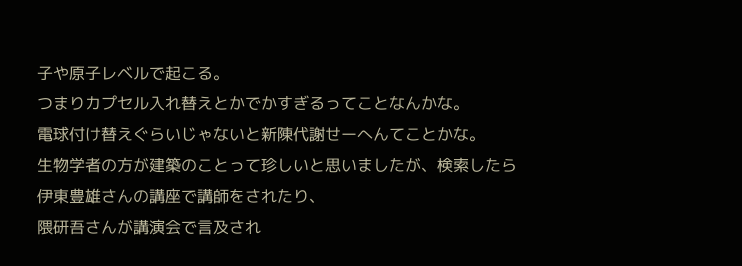子や原子レベルで起こる。
つまりカプセル入れ替えとかでかすぎるってことなんかな。
電球付け替えぐらいじゃないと新陳代謝せーへんてことかな。
生物学者の方が建築のことって珍しいと思いましたが、検索したら
伊東豊雄さんの講座で講師をされたり、
隈研吾さんが講演会で言及され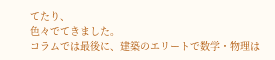てたり、
色々でてきました。
コラムでは最後に、建築のエリートで数学・物理は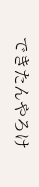できたんやろけ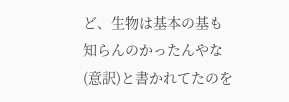ど、生物は基本の基も知らんのかったんやな(意訳)と書かれてたのを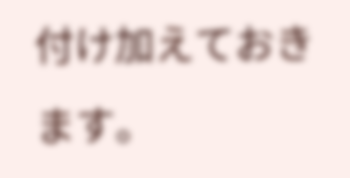付け加えておきます。